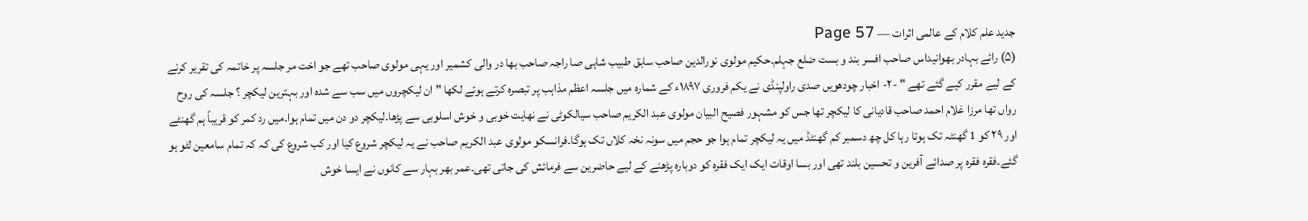جدید علم کلام کے عالمی اثرات — Page 57
(۵) رائے بہادر بھوانیداس صاحب افسر بند و بست ضلع جہلم۔حکیم مولوی نورالدین صاحب سابق طبیب شاہی صا راجہ صاحب بها در والی کشمیر اور یہی مولوی صاحب تھے جو اخت مر جلسہ پر خاتمہ کی تقریر کرنے کے لیے مقرر کیے گئے تھے " -۲- اخبار چودھویں صدی راولپنڈی نے یکم فروری ۱۸۹۷ء کے شمارہ میں جلسہ اعظم مذاہب پر تبصرہ کرتے ہوئے لکھا " ان لیکچروں میں سب سے شدہ اور بہترین لیکچر ؟ جلسہ کی روح رواں تھا مرزا غلام احمد صاحب قادیانی کا لیکچر تھا جس کو مشہور فصیح البیان مولوی عبد الکریم صاحب سیالکوٹی نے نهایت خوبی و خوش اسلوبی سے پڑھا۔لیکچر دو دن میں تمام ہوا۔میں رد کمر کو قریباً ہم گھنٹے اور ۲۹ کو 1 گھنٹہ تک ہوتا رہا کل چھ دسمبر کم گھنٹڈ میں یہ لیکچر تمام ہوا جو حجم میں سونہ نخہ کلاں تک ہوگا۔فرانسکو مولوی عبد الکریم صاحب نے یہ لیکچر شروع کیا اور کب شروع کی کہ کہ تمام سامعین لٹو ہو گئے۔فقرہ فقرہ پر صدائے آفرین و تحسین بلند تھی اور بسا اوقات ایک ایک فقرہ کو دوبارہ پڑھنے کے لیے حاضرین سے فرمائش کی جاتی تھی۔عمر بھر بہار سے کانوں نے ایسا خوش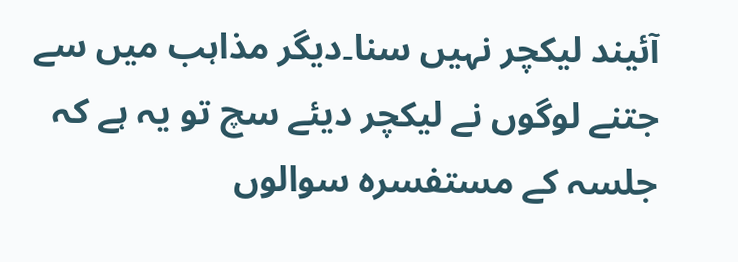آئیند لیکچر نہیں سنا۔دیگر مذاہب میں سے جتنے لوگوں نے لیکچر دیئے سچ تو یہ ہے کہ جلسہ کے مستفسرہ سوالوں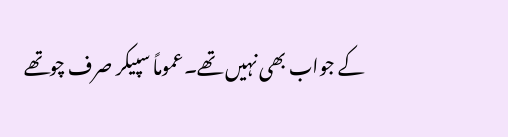کے جواب بھی نہیں تھے۔عموماً سپیکر صرف چوتھے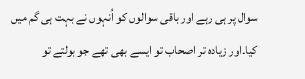سوال پر ہی رہے اور باقی سوالوں کو اُنہوں نے بہت ہی گم میں کیا۔اور زیادہ تر اصحاب تو ایسے بھی تھے جو بولتے تو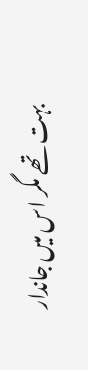بہت تھے مگر اس میں جاندار